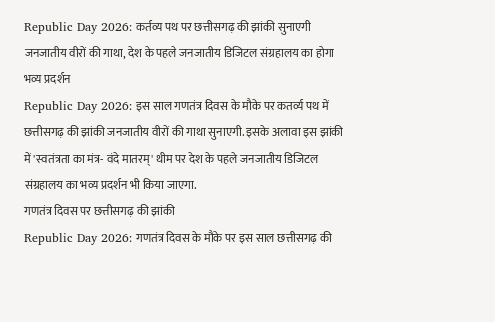Republic Day 2026: कर्तव्य पथ पर छत्तीसगढ़ की झांकी सुनाएगी जनजातीय वीरों की गाथा, देश के पहले जनजातीय डिजिटल संग्रहालय का होगा भव्य प्रदर्शन
Republic Day 2026: इस साल गणतंत्र दिवस के मौके पर कतर्व्य पथ में छत्तीसगढ़ की झांकी जनजातीय वीरों की गाथा सुनाएगी. इसके अलावा इस झांकी में 'स्वतंत्रता का मंत्र- वंदे मातरम्' थीम पर देश के पहले जनजातीय डिजिटल संग्रहालय का भव्य प्रदर्शन भी किया जाएगा.
गणतंत्र दिवस पर छत्तीसगढ़ की झांकी
Republic Day 2026: गणतंत्र दिवस के मौके पर इस साल छत्तीसगढ़ की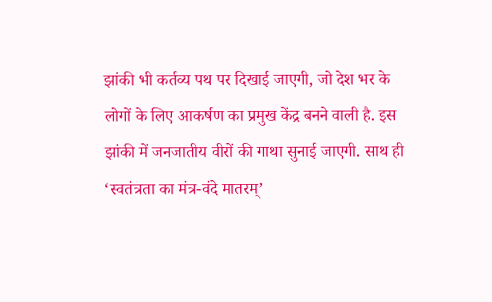झांकी भी कर्तव्य पथ पर दिखाई जाएगी, जो देश भर के लोगों के लिए आकर्षण का प्रमुख केंद्र बनने वाली है. इस झांकी में जनजातीय वीरों की गाथा सुनाई जाएगी. साथ ही ‘स्वतंत्रता का मंत्र-वंदे मातरम्’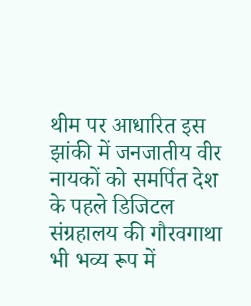थीम पर आधारित इस झांकी में जनजातीय वीर नायकों को समर्पित देश के पहले डिजिटल संग्रहालय की गौरवगाथा भी भव्य रूप में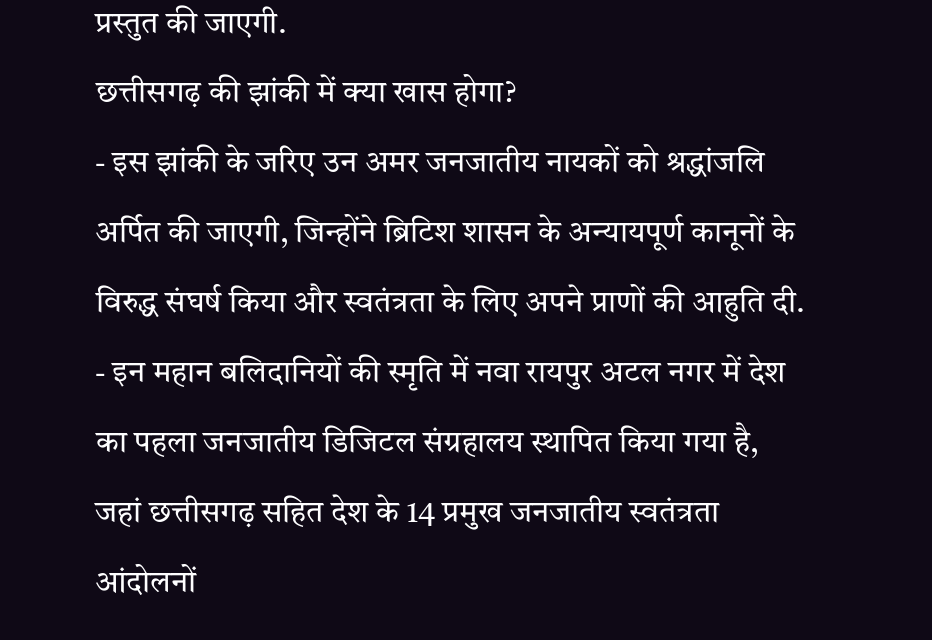प्रस्तुत की जाएगी.
छत्तीसगढ़ की झांकी में क्या खास होगा?
- इस झांकी के जरिए उन अमर जनजातीय नायकों को श्रद्धांजलि अर्पित की जाएगी, जिन्होंने ब्रिटिश शासन के अन्यायपूर्ण कानूनों के विरुद्ध संघर्ष किया और स्वतंत्रता के लिए अपने प्राणों की आहुति दी.
- इन महान बलिदानियों की स्मृति में नवा रायपुर अटल नगर में देश का पहला जनजातीय डिजिटल संग्रहालय स्थापित किया गया है, जहां छत्तीसगढ़ सहित देश के 14 प्रमुख जनजातीय स्वतंत्रता आंदोलनों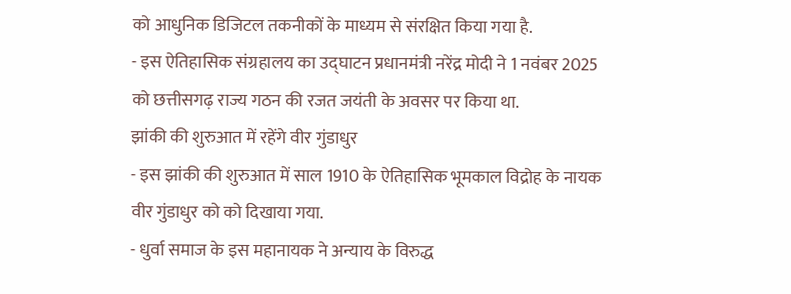को आधुनिक डिजिटल तकनीकों के माध्यम से संरक्षित किया गया है.
- इस ऐतिहासिक संग्रहालय का उद्घाटन प्रधानमंत्री नरेंद्र मोदी ने 1 नवंबर 2025 को छत्तीसगढ़ राज्य गठन की रजत जयंती के अवसर पर किया था.
झांकी की शुरुआत में रहेंगे वीर गुंडाधुर
- इस झांकी की शुरुआत में साल 1910 के ऐतिहासिक भूमकाल विद्रोह के नायक वीर गुंडाधुर को को दिखाया गया.
- धुर्वा समाज के इस महानायक ने अन्याय के विरुद्ध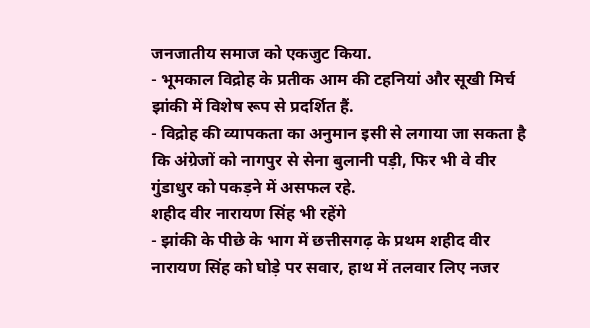जनजातीय समाज को एकजुट किया.
- भूमकाल विद्रोह के प्रतीक आम की टहनियां और सूखी मिर्च झांकी में विशेष रूप से प्रदर्शित हैं.
- विद्रोह की व्यापकता का अनुमान इसी से लगाया जा सकता है कि अंग्रेजों को नागपुर से सेना बुलानी पड़ी, फिर भी वे वीर गुंडाधुर को पकड़ने में असफल रहे.
शहीद वीर नारायण सिंह भी रहेंगे
- झांकी के पीछे के भाग में छत्तीसगढ़ के प्रथम शहीद वीर नारायण सिंह को घोड़े पर सवार, हाथ में तलवार लिए नजर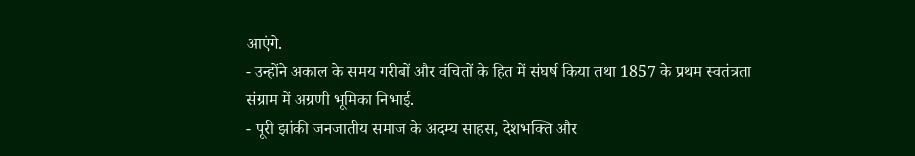आएंगे.
- उन्होंने अकाल के समय गरीबों और वंचितों के हित में संघर्ष किया तथा 1857 के प्रथम स्वतंत्रता संग्राम में अग्रणी भूमिका निभाई.
- पूरी झांकी जनजातीय समाज के अदम्य साहस, देशभक्ति और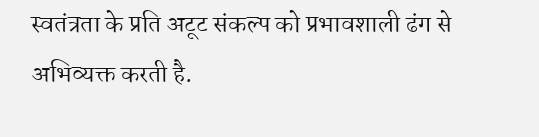स्वतंत्रता के प्रति अटूट संकल्प को प्रभावशाली ढंग से अभिव्यक्त करती है.